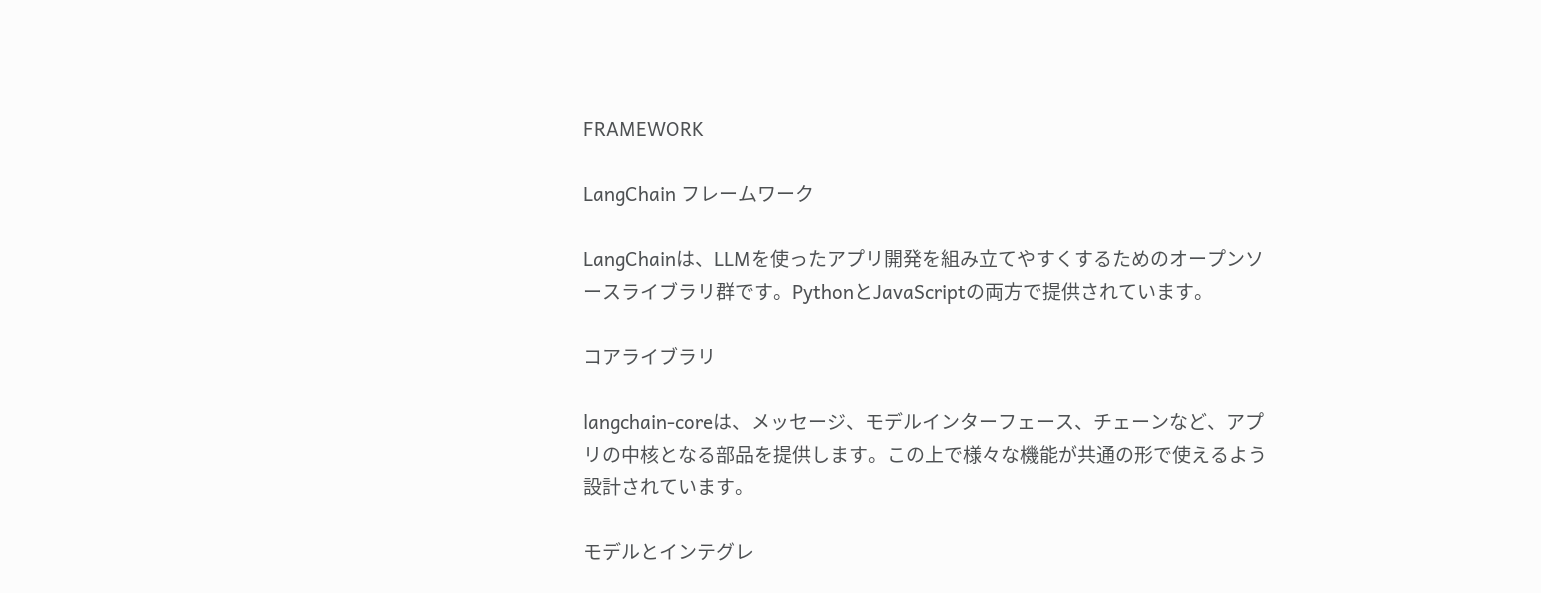FRAMEWORK

LangChain フレームワーク

LangChainは、LLMを使ったアプリ開発を組み立てやすくするためのオープンソースライブラリ群です。PythonとJavaScriptの両方で提供されています。

コアライブラリ

langchain-coreは、メッセージ、モデルインターフェース、チェーンなど、アプリの中核となる部品を提供します。この上で様々な機能が共通の形で使えるよう設計されています。

モデルとインテグレ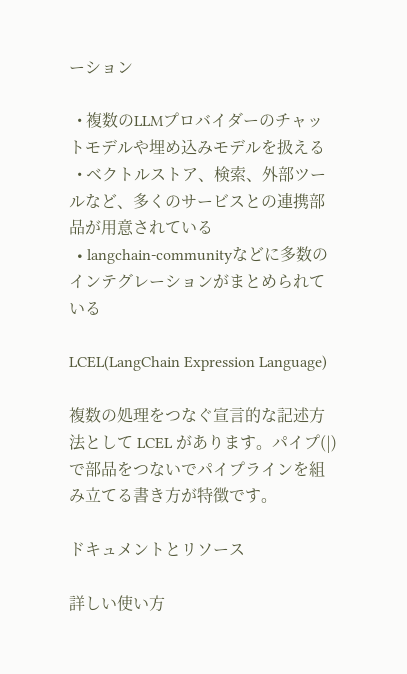ーション

  • 複数のLLMプロバイダーのチャットモデルや埋め込みモデルを扱える
  • ベクトルストア、検索、外部ツールなど、多くのサービスとの連携部品が用意されている
  • langchain-communityなどに多数のインテグレーションがまとめられている

LCEL(LangChain Expression Language)

複数の処理をつなぐ宣言的な記述方法として LCEL があります。パイプ(|)で部品をつないでパイプラインを組み立てる書き方が特徴です。

ドキュメントとリソース

詳しい使い方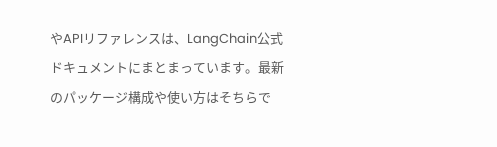やAPIリファレンスは、LangChain公式ドキュメントにまとまっています。最新のパッケージ構成や使い方はそちらで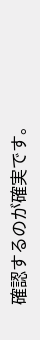確認するのが確実です。